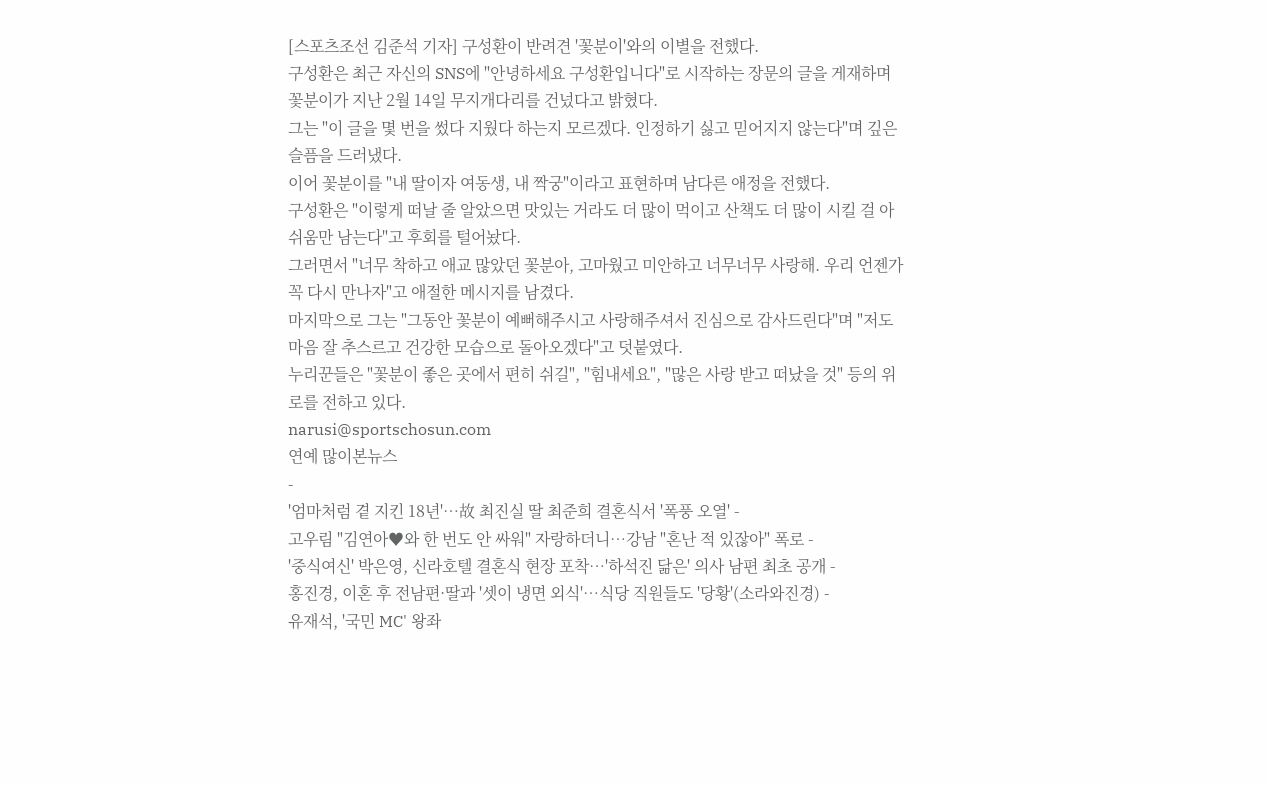[스포츠조선 김준석 기자] 구성환이 반려견 '꽃분이'와의 이별을 전했다.
구성환은 최근 자신의 SNS에 "안녕하세요 구성환입니다"로 시작하는 장문의 글을 게재하며 꽃분이가 지난 2월 14일 무지개다리를 건넜다고 밝혔다.
그는 "이 글을 몇 번을 썼다 지웠다 하는지 모르겠다. 인정하기 싫고 믿어지지 않는다"며 깊은 슬픔을 드러냈다.
이어 꽃분이를 "내 딸이자 여동생, 내 짝궁"이라고 표현하며 남다른 애정을 전했다.
구성환은 "이렇게 떠날 줄 알았으면 맛있는 거라도 더 많이 먹이고 산책도 더 많이 시킬 걸 아쉬움만 남는다"고 후회를 털어놨다.
그러면서 "너무 착하고 애교 많았던 꽃분아, 고마웠고 미안하고 너무너무 사랑해. 우리 언젠가 꼭 다시 만나자"고 애절한 메시지를 남겼다.
마지막으로 그는 "그동안 꽃분이 예뻐해주시고 사랑해주셔서 진심으로 감사드린다"며 "저도 마음 잘 추스르고 건강한 모습으로 돌아오겠다"고 덧붙였다.
누리꾼들은 "꽃분이 좋은 곳에서 편히 쉬길", "힘내세요", "많은 사랑 받고 떠났을 것" 등의 위로를 전하고 있다.
narusi@sportschosun.com
연예 많이본뉴스
-
'엄마처럼 곁 지킨 18년'…故 최진실 딸 최준희 결혼식서 '폭풍 오열' -
고우림 "김연아♥와 한 번도 안 싸워" 자랑하더니…강남 "혼난 적 있잖아" 폭로 -
'중식여신' 박은영, 신라호텔 결혼식 현장 포착…'하석진 닮은' 의사 남편 최초 공개 -
홍진경, 이혼 후 전남편·딸과 '셋이 냉면 외식'…식당 직원들도 '당황'(소라와진경) -
유재석, '국민 MC' 왕좌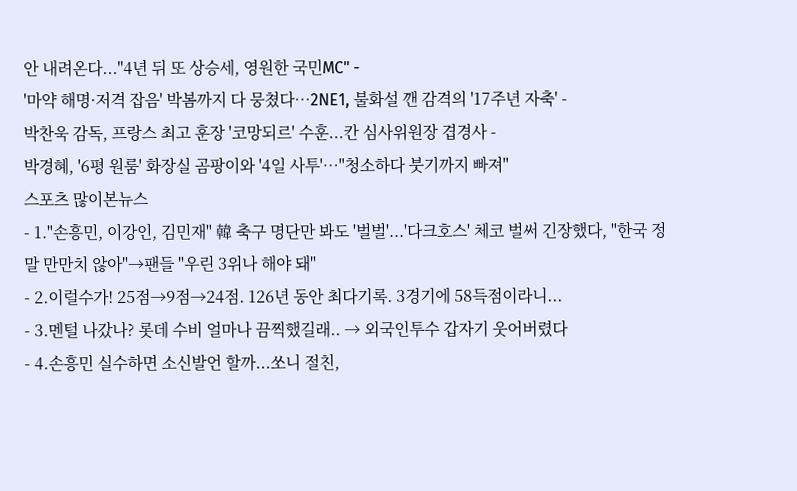안 내려온다..."4년 뒤 또 상승세, 영원한 국민MC" -
'마약 해명·저격 잡음' 박봄까지 다 뭉쳤다…2NE1, 불화설 깬 감격의 '17주년 자축' -
박찬욱 감독, 프랑스 최고 훈장 '코망되르' 수훈...칸 심사위원장 겹경사 -
박경혜, '6평 원룸' 화장실 곰팡이와 '4일 사투'…"청소하다 붓기까지 빠져"
스포츠 많이본뉴스
- 1."손흥민, 이강인, 김민재" 韓 축구 명단만 봐도 '벌벌'...'다크호스' 체코 벌써 긴장했다, "한국 정말 만만치 않아"→팬들 "우린 3위나 해야 돼"
- 2.이럴수가! 25점→9점→24점. 126년 동안 최다기록. 3경기에 58득점이라니...
- 3.멘털 나갔나? 롯데 수비 얼마나 끔찍했길래.. → 외국인투수 갑자기 웃어버렸다
- 4.손흥민 실수하면 소신발언 할까...쏘니 절친,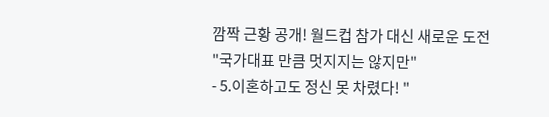깜짝 근황 공개! 월드컵 참가 대신 새로운 도전 "국가대표 만큼 멋지지는 않지만"
- 5.이혼하고도 정신 못 차렸다! "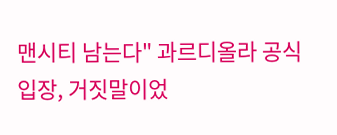맨시티 남는다" 과르디올라 공식 입장, 거짓말이었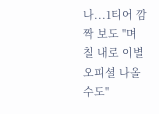나...1티어 깜짝 보도 "며칠 내로 이별 오피셜 나올 수도"